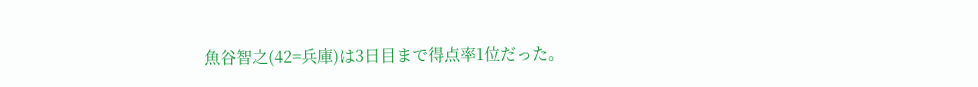魚谷智之(42=兵庫)は3日目まで得点率1位だった。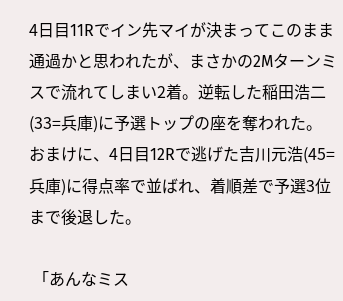4日目11Rでイン先マイが決まってこのまま通過かと思われたが、まさかの2Mターンミスで流れてしまい2着。逆転した稲田浩二(33=兵庫)に予選トップの座を奪われた。おまけに、4日目12Rで逃げた吉川元浩(45=兵庫)に得点率で並ばれ、着順差で予選3位まで後退した。

 「あんなミス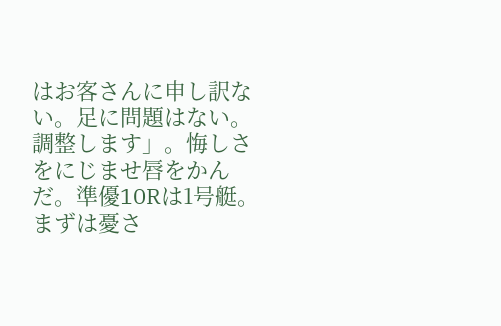はお客さんに申し訳ない。足に問題はない。調整します」。悔しさをにじませ唇をかんだ。準優10Rは1号艇。まずは憂さ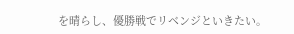を晴らし、優勝戦でリベンジといきたい。